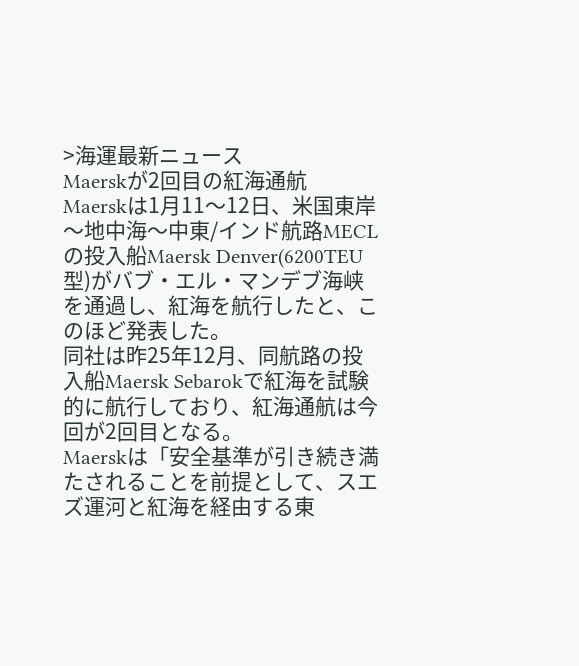>海運最新ニュース
Maerskが2回目の紅海通航
Maerskは1月11〜12日、米国東岸〜地中海〜中東/インド航路MECLの投入船Maersk Denver(6200TEU型)がバブ・エル・マンデブ海峡を通過し、紅海を航行したと、このほど発表した。
同社は昨25年12月、同航路の投入船Maersk Sebarokで紅海を試験的に航行しており、紅海通航は今回が2回目となる。
Maerskは「安全基準が引き続き満たされることを前提として、スエズ運河と紅海を経由する東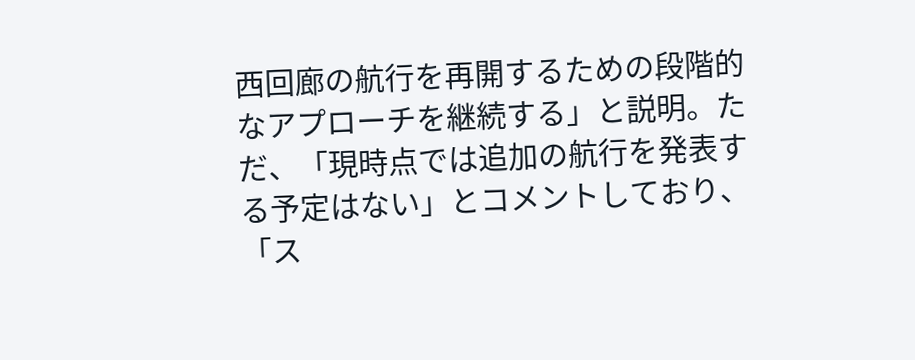西回廊の航行を再開するための段階的なアプローチを継続する」と説明。ただ、「現時点では追加の航行を発表する予定はない」とコメントしており、「ス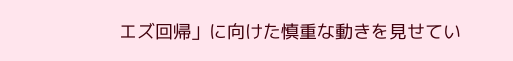エズ回帰」に向けた慎重な動きを見せてい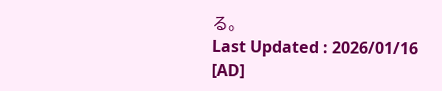る。
Last Updated : 2026/01/16
[AD]